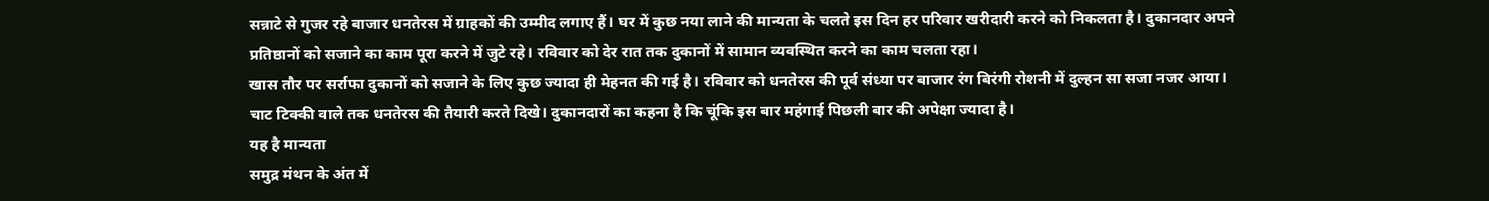सन्नाटे से गुजर रहे बाजार धनतेरस में ग्राहकों की उम्मीद लगाए हैं। घर में कुछ नया लाने की मान्यता के चलते इस दिन हर परिवार खरीदारी करने को निकलता है। दुकानदार अपने प्रतिष्ठानों को सजाने का काम पूरा करने में जुटे रहे। रविवार को देर रात तक दुकानों में सामान व्यवस्थित करने का काम चलता रहा।
खास तौर पर सर्राफा दुकानों को सजाने के लिए कुछ ज्यादा ही मेहनत की गई है। रविवार को धनतेरस की पूर्व संध्या पर बाजार रंग बिरंगी रोशनी में दुल्हन सा सजा नजर आया। चाट टिक्की वाले तक धनतेरस की तैयारी करते दिखे। दुकानदारों का कहना है कि चूंकि इस बार महंगाई पिछली बार की अपेक्षा ज्यादा है।
यह है मान्यता
समुद्र मंथन के अंत में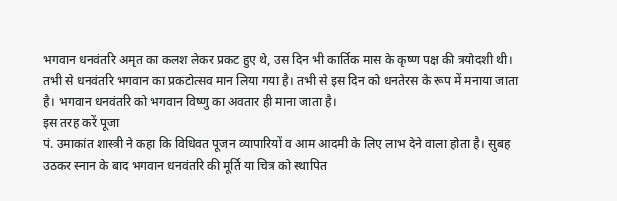भगवान धनवंतरि अमृत का कलश लेकर प्रकट हुए थे, उस दिन भी कार्तिक मास के कृष्ण पक्ष की त्रयोदशी थी। तभी से धनवंतरि भगवान का प्रकटोत्सव मान लिया गया है। तभी से इस दिन को धनतेरस के रूप में मनाया जाता है। भगवान धनवंतरि को भगवान विष्णु का अवतार ही माना जाता है।
इस तरह करें पूजा
पं. उमाकांत शास्त्री ने कहा कि विधिवत पूजन व्यापारियों व आम आदमी के लिए लाभ देने वाला होता है। सुबह उठकर स्नान के बाद भगवान धनवंतरि की मूर्ति या चित्र को स्थापित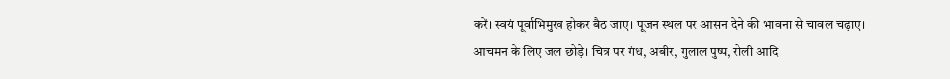करें। स्वयं पूर्वाभिमुख होकर बैठ जाए। पूजन स्थल पर आसन देने की भावना से चावल चढ़ाए।
आचमन के लिए जल छोड़े। चित्र पर गंध, अबीर, गुलाल पुष्प, रोली आदि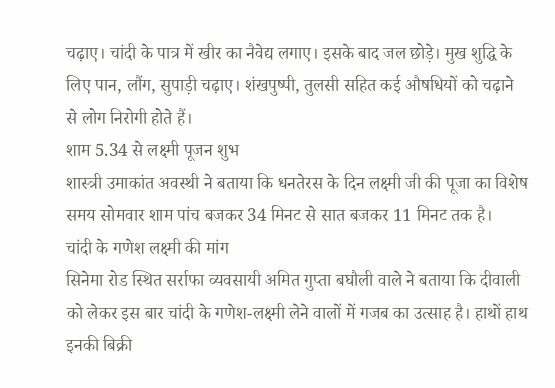चढ़ाए। चांदी के पात्र में खीर का नैवेद्य लगाए। इसके बाद जल छोड़े। मुख शुद्धि के लिए पान, लौंग, सुपाड़ी चढ़ाए। शंखपुष्पी, तुलसी सहित कई औषधियों को चढ़ाने से लोग निरोगी होते हैं।
शाम 5.34 से लक्ष्मी पूजन शुभ
शास्त्री उमाकांत अवस्थी ने बताया कि धनतेरस के दिन लक्ष्मी जी की पूजा का विशेष समय सोमवार शाम पांच बजकर 34 मिनट से सात बजकर 11 मिनट तक है।
चांदी के गणेश लक्ष्मी की मांग
सिनेमा रोड स्थित सर्राफा व्यवसायी अमित गुप्ता बघौली वाले ने बताया कि दीवाली को लेकर इस बार चांदी के गणेश-लक्ष्मी लेने वालों में गजब का उत्साह है। हाथों हाथ इनकी बिक्री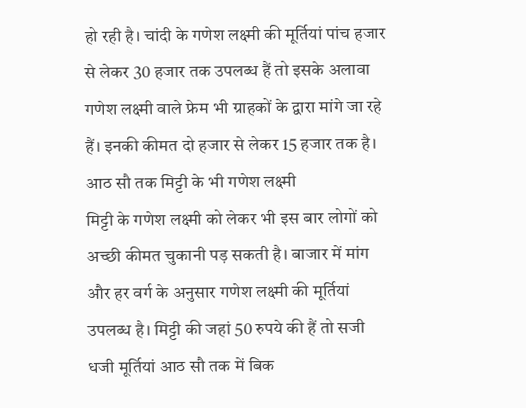हो रही है। चांदी के गणेश लक्ष्मी की मूर्तियां पांच हजार से लेकर 30 हजार तक उपलब्ध हैं तो इसके अलावा गणेश लक्ष्मी वाले फ्रेम भी ग्राहकों के द्वारा मांगे जा रहे हैं। इनकी कीमत दो हजार से लेकर 15 हजार तक है।
आठ सौ तक मिट्टी के भी गणेश लक्ष्मी
मिट्टी के गणेश लक्ष्मी को लेकर भी इस बार लोगों को अच्छी कीमत चुकानी पड़ सकती है। बाजार में मांग और हर वर्ग के अनुसार गणेश लक्ष्मी की मूर्तियां उपलब्ध है। मिट्टी की जहां 50 रुपये की हैं तो सजी धजी मूर्तियां आठ सौ तक में बिक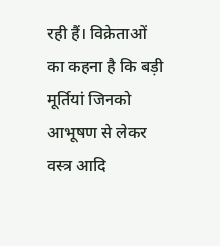रही हैं। विक्रेताओं का कहना है कि बड़ी मूर्तियां जिनको आभूषण से लेकर वस्त्र आदि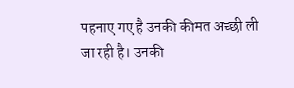पहनाए गए है उनकी कीमत अच्छी ली जा रही है। उनकी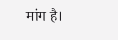मांग है।